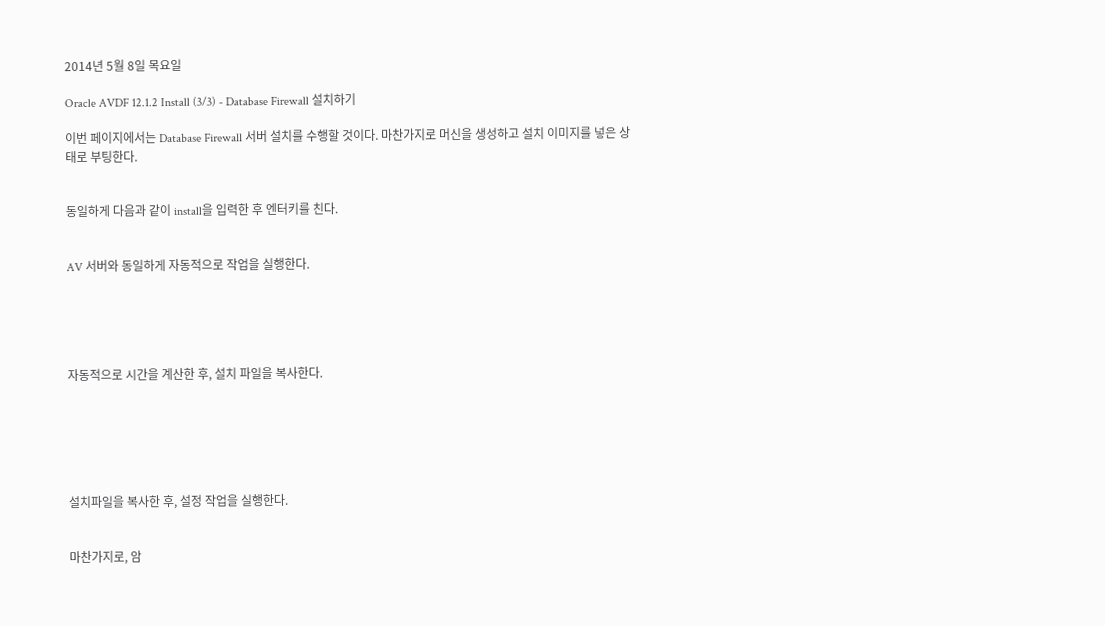2014년 5월 8일 목요일

Oracle AVDF 12.1.2 Install (3/3) - Database Firewall 설치하기

이번 페이지에서는 Database Firewall 서버 설치를 수행할 것이다. 마찬가지로 머신을 생성하고 설치 이미지를 넣은 상태로 부팅한다.


동일하게 다음과 같이 install을 입력한 후 엔터키를 친다.


AV 서버와 동일하게 자동적으로 작업을 실행한다.





자동적으로 시간을 계산한 후, 설치 파일을 복사한다.






설치파일을 복사한 후, 설정 작업을 실행한다.


마찬가지로, 암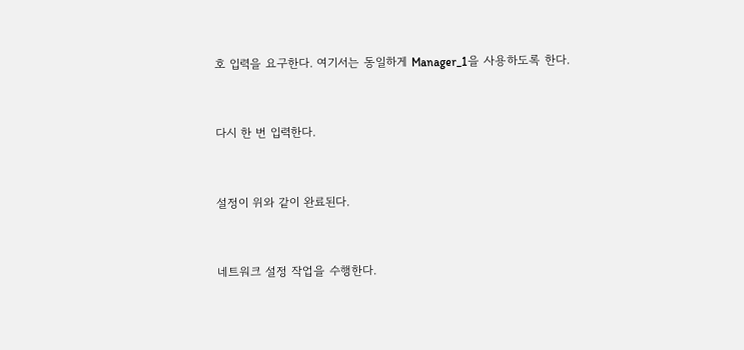호 입력을 요구한다. 여기서는 동일하게 Manager_1을 사용하도록 한다.


다시 한 번 입력한다.


설정이 위와 같이 완료된다.


네트워크 설정 작업을 수행한다.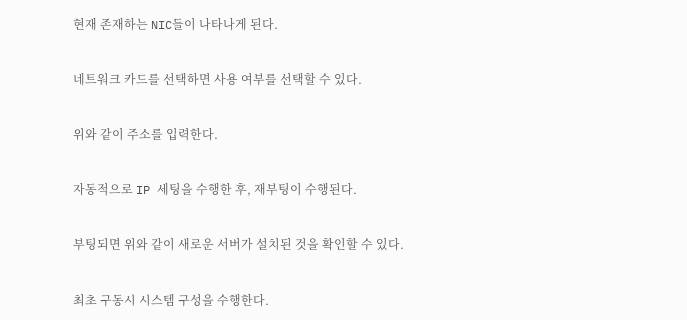현재 존재하는 NIC들이 나타나게 된다.


네트워크 카드를 선택하면 사용 여부를 선택할 수 있다.


위와 같이 주소를 입력한다.


자동적으로 IP 세팅을 수행한 후, 재부팅이 수행된다.


부팅되면 위와 같이 새로운 서버가 설치된 것을 확인할 수 있다.


최초 구동시 시스템 구성을 수행한다.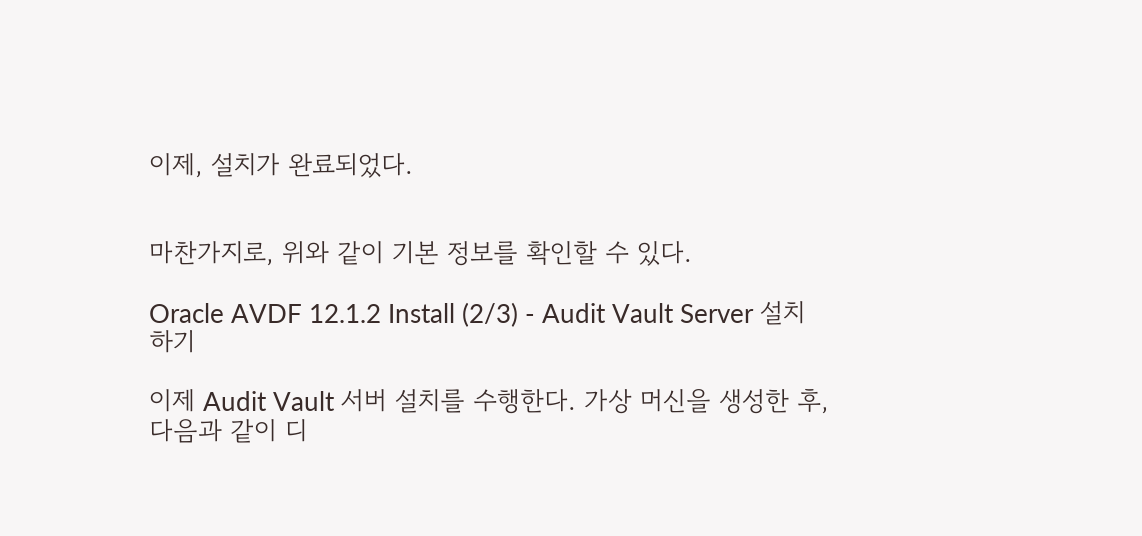이제, 설치가 완료되었다.


마찬가지로, 위와 같이 기본 정보를 확인할 수 있다.

Oracle AVDF 12.1.2 Install (2/3) - Audit Vault Server 설치하기

이제 Audit Vault 서버 설치를 수행한다. 가상 머신을 생성한 후, 다음과 같이 디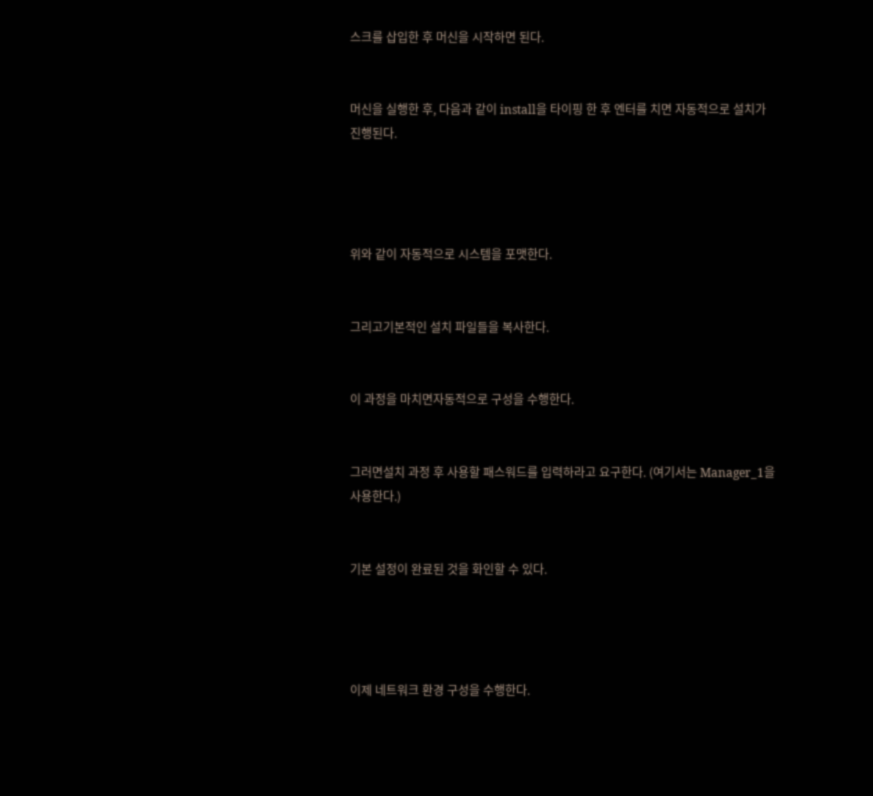스크를 삽입한 후 머신을 시작하면 된다.


머신을 실행한 후, 다음과 같이 install을 타이핑 한 후 엔터를 치면 자동적으로 설치가 진행된다.




위와 같이 자동적으로 시스템을 포맷한다.


그리고기본적인 설치 파일들을 복사한다.


이 과정을 마치면자동적으로 구성을 수행한다.


그러면설치 과정 후 사용할 패스워드를 입력하라고 요구한다. (여기서는 Manager_1을 사용한다.)


기본 설정이 완료된 것을 화인할 수 있다.




이제 네트워크 환경 구성을 수행한다.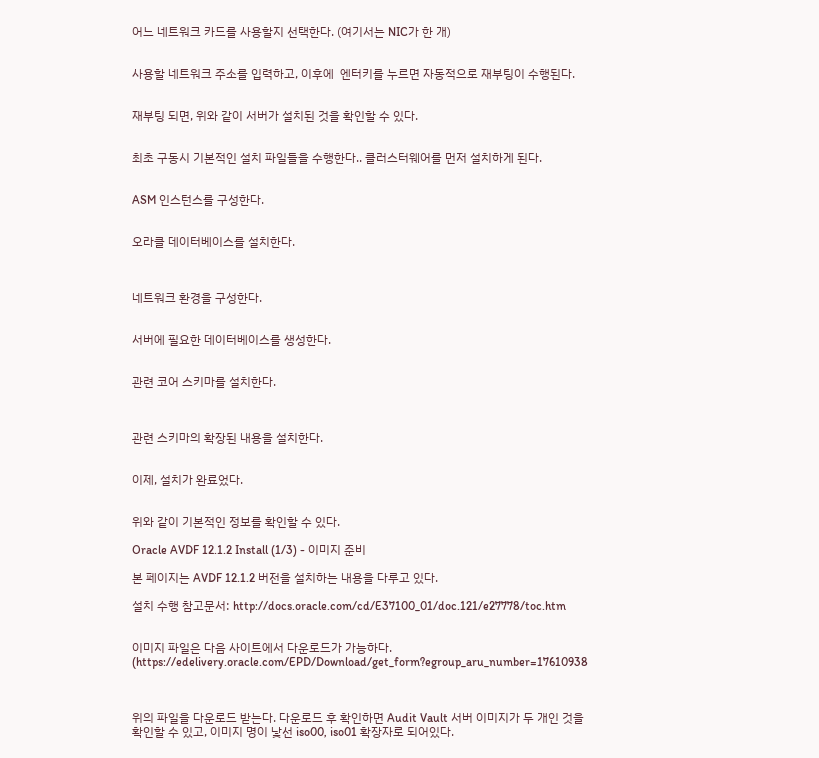어느 네트워크 카드를 사용할지 선택한다. (여기서는 NIC가 한 개)


사용할 네트워크 주소를 입력하고, 이후에  엔터키를 누르면 자동적으로 재부팅이 수행된다.


재부팅 되면, 위와 같이 서버가 설치된 것을 확인할 수 있다.


최초 구동시 기본적인 설치 파일들을 수행한다.. 클러스터웨어를 먼저 설치하게 된다.


ASM 인스턴스를 구성한다.


오라클 데이터베이스를 설치한다.



네트워크 환경을 구성한다.


서버에 필요한 데이터베이스를 생성한다.


관련 코어 스키마를 설치한다.



관련 스키마의 확장된 내용을 설치한다.


이제, 설치가 완료었다.


위와 같이 기본적인 정보를 확인할 수 있다.

Oracle AVDF 12.1.2 Install (1/3) - 이미지 준비

본 페이지는 AVDF 12.1.2 버전을 설치하는 내용을 다루고 있다.

설치 수행 참고문서: http://docs.oracle.com/cd/E37100_01/doc.121/e27778/toc.htm


이미지 파일은 다음 사이트에서 다운로드가 가능하다.
(https://edelivery.oracle.com/EPD/Download/get_form?egroup_aru_number=17610938



위의 파일을 다운로드 받는다. 다운로드 후 확인하면 Audit Vault 서버 이미지가 두 개인 것을 확인할 수 있고, 이미지 명이 낯선 iso00, iso01 확장자로 되어있다.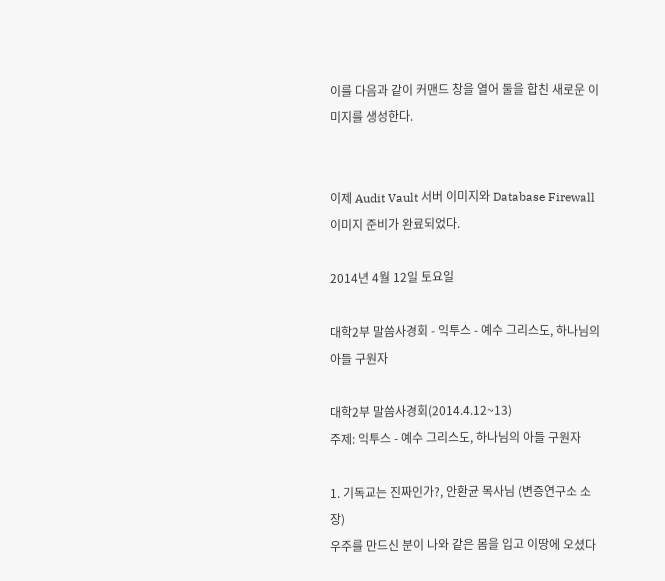이를 다음과 같이 커맨드 창을 열어 둘을 합친 새로운 이미지를 생성한다.


이제 Audit Vault 서버 이미지와 Database Firewall 이미지 준비가 완료되었다.

2014년 4월 12일 토요일

대학2부 말씀사경회 - 익투스 - 예수 그리스도, 하나님의 아들 구원자

대학2부 말씀사경회(2014.4.12~13)
주제: 익투스 - 예수 그리스도, 하나님의 아들 구원자

1. 기독교는 진짜인가?, 안환균 목사님 (변증연구소 소장)
우주를 만드신 분이 나와 같은 몸을 입고 이땅에 오셨다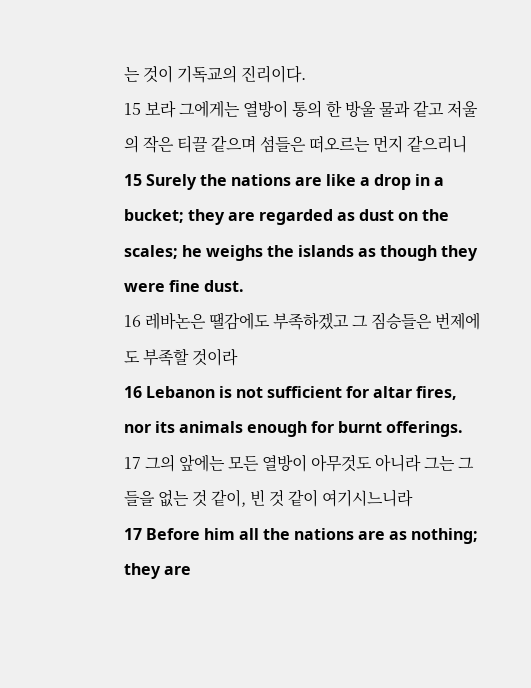는 것이 기독교의 진리이다.
15 보라 그에게는 열방이 통의 한 방울 물과 같고 저울의 작은 티끌 같으며 섬들은 떠오르는 먼지 같으리니
15 Surely the nations are like a drop in a bucket; they are regarded as dust on the scales; he weighs the islands as though they were fine dust.
16 레바논은 땔감에도 부족하겠고 그 짐승들은 번제에도 부족할 것이라
16 Lebanon is not sufficient for altar fires, nor its animals enough for burnt offerings.
17 그의 앞에는 모든 열방이 아무것도 아니라 그는 그들을 없는 것 같이, 빈 것 같이 여기시느니라
17 Before him all the nations are as nothing; they are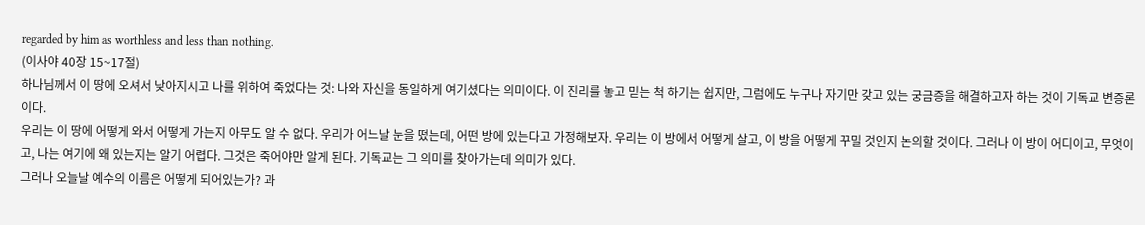regarded by him as worthless and less than nothing.
(이사야 40장 15~17절)
하나님께서 이 땅에 오셔서 낮아지시고 나를 위하여 죽었다는 것: 나와 자신을 동일하게 여기셨다는 의미이다. 이 진리를 놓고 믿는 척 하기는 쉽지만, 그럼에도 누구나 자기만 갖고 있는 궁금증을 해결하고자 하는 것이 기독교 변증론이다.
우리는 이 땅에 어떻게 와서 어떻게 가는지 아무도 알 수 없다. 우리가 어느날 눈을 떴는데, 어떤 방에 있는다고 가정해보자. 우리는 이 방에서 어떻게 살고, 이 방을 어떻게 꾸밀 것인지 논의할 것이다. 그러나 이 방이 어디이고, 무엇이고, 나는 여기에 왜 있는지는 알기 어렵다. 그것은 죽어야만 알게 된다. 기독교는 그 의미를 찾아가는데 의미가 있다.
그러나 오늘날 예수의 이름은 어떻게 되어있는가? 과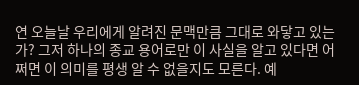연 오늘날 우리에게 알려진 문맥만큼 그대로 와닿고 있는가? 그저 하나의 종교 용어로만 이 사실을 알고 있다면 어쩌면 이 의미를 평생 알 수 없을지도 모른다. 예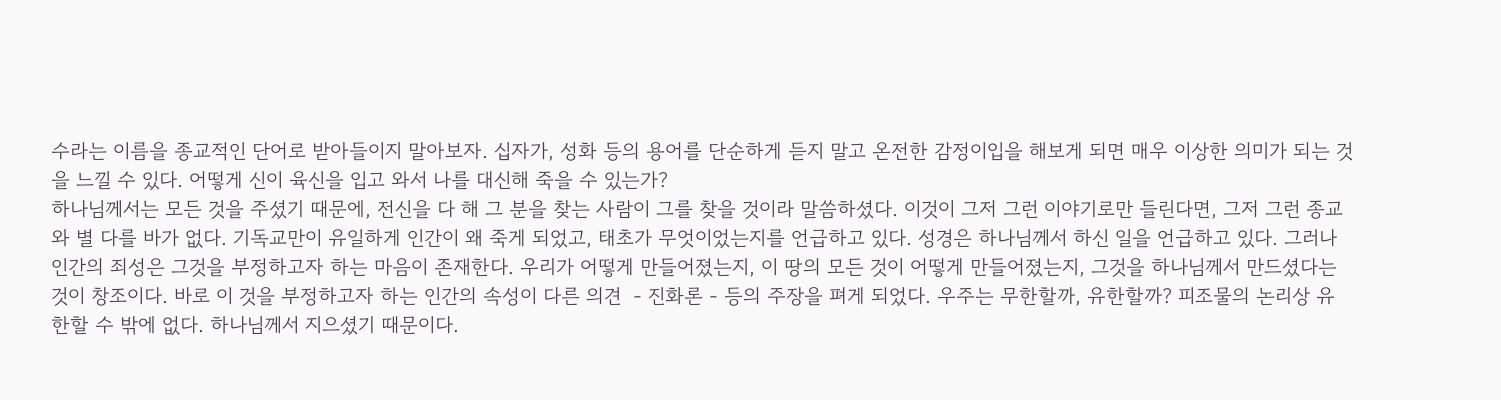수라는 이름을 종교적인 단어로 받아들이지 말아보자. 십자가, 성화 등의 용어를 단순하게 듣지 말고 온전한 감정이입을 해보게 되면 매우 이상한 의미가 되는 것을 느낄 수 있다. 어떻게 신이 육신을 입고 와서 나를 대신해 죽을 수 있는가?
하나님께서는 모든 것을 주셨기 때문에, 전신을 다 해 그 분을 찾는 사람이 그를 찾을 것이라 말씀하셨다. 이것이 그저 그런 이야기로만 들린다면, 그저 그런 종교와 별 다를 바가 없다. 기독교만이 유일하게 인간이 왜 죽게 되었고, 태초가 무엇이었는지를 언급하고 있다. 성경은 하나님께서 하신 일을 언급하고 있다. 그러나 인간의 죄성은 그것을 부정하고자 하는 마음이 존재한다. 우리가 어떻게 만들어졌는지, 이 땅의 모든 것이 어떻게 만들어졌는지, 그것을 하나님께서 만드셨다는 것이 창조이다. 바로 이 것을 부정하고자 하는 인간의 속성이 다른 의견  - 진화론 - 등의 주장을 펴게 되었다. 우주는 무한할까, 유한할까? 피조물의 논리상 유한할 수 밖에 없다. 하나님께서 지으셨기 때문이다.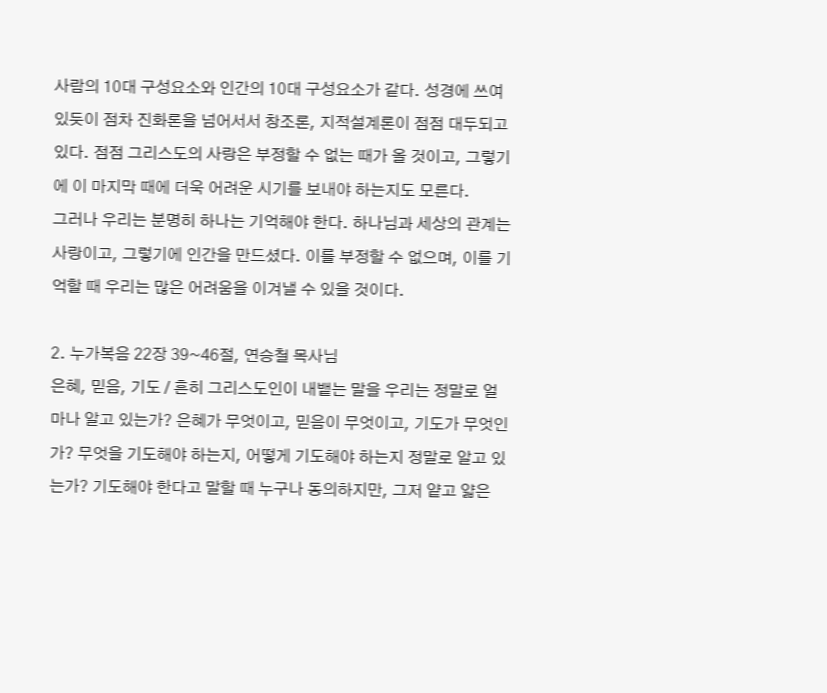사람의 10대 구성요소와 인간의 10대 구성요소가 같다. 성경에 쓰여 있듯이 점차 진화론을 넘어서서 창조론, 지적설계론이 점점 대두되고 있다. 점점 그리스도의 사랑은 부정할 수 없는 때가 올 것이고, 그렇기에 이 마지막 때에 더욱 어려운 시기를 보내야 하는지도 모른다.
그러나 우리는 분명히 하나는 기억해야 한다. 하나님과 세상의 관계는 사랑이고, 그렇기에 인간을 만드셨다. 이를 부정할 수 없으며, 이를 기억할 때 우리는 많은 어려움을 이겨낼 수 있을 것이다.

2. 누가복음 22장 39~46절, 연승철 목사님
은혜, 믿음, 기도 / 흔히 그리스도인이 내뱉는 말을 우리는 정말로 얼마나 알고 있는가? 은혜가 무엇이고, 믿음이 무엇이고, 기도가 무엇인가? 무엇을 기도해야 하는지, 어떻게 기도해야 하는지 정말로 알고 있는가? 기도해야 한다고 말할 때 누구나 동의하지만, 그저 얕고 얇은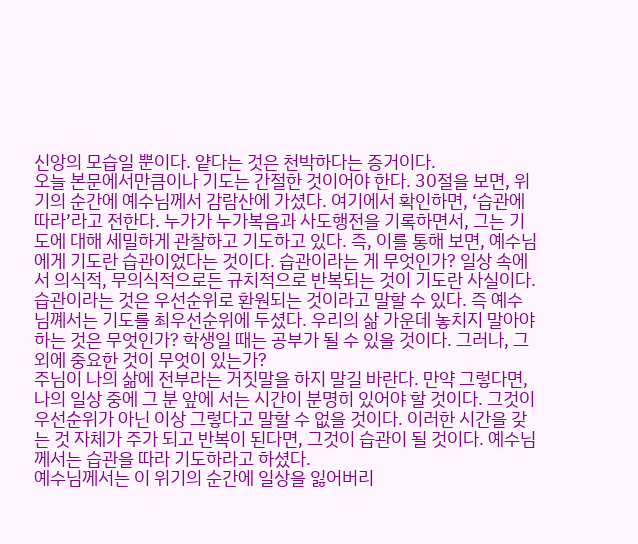신앙의 모습일 뿐이다. 얕다는 것은 천박하다는 증거이다.
오늘 본문에서만큼이나 기도는 간절한 것이어야 한다. 30절을 보면, 위기의 순간에 예수님께서 감람산에 가셨다. 여기에서 확인하면, ‘습관에 따라’라고 전한다. 누가가 누가복음과 사도행전을 기록하면서, 그는 기도에 대해 세밀하게 관찰하고 기도하고 있다. 즉, 이를 통해 보면, 예수님에게 기도란 습관이었다는 것이다. 습관이라는 게 무엇인가? 일상 속에서 의식적, 무의식적으로든 규치적으로 반복되는 것이 기도란 사실이다.
습관이라는 것은 우선순위로 환원되는 것이라고 말할 수 있다. 즉 예수님꼐서는 기도를 최우선순위에 두셨다. 우리의 삶 가운데 놓치지 말아야 하는 것은 무엇인가? 학생일 때는 공부가 될 수 있을 것이다. 그러나, 그 외에 중요한 것이 무엇이 있는가?
주님이 나의 삶에 전부라는 거짓말을 하지 말길 바란다. 만약 그렇다면, 나의 일상 중에 그 분 앞에 서는 시간이 분명히 있어야 할 것이다. 그것이 우선순위가 아닌 이상 그렇다고 말할 수 없을 것이다. 이러한 시간을 갖는 것 자체가 주가 되고 반복이 된다면, 그것이 습관이 될 것이다. 예수님께서는 습관을 따라 기도하라고 하셨다.
예수님께서는 이 위기의 순간에 일상을 잃어버리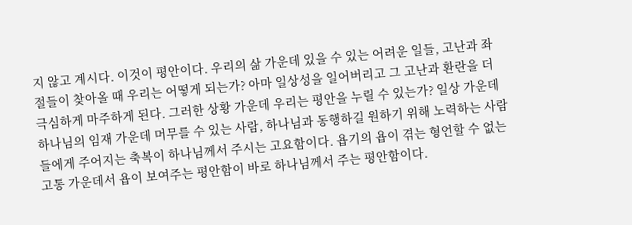지 않고 계시다. 이것이 평안이다. 우리의 삶 가운데 있을 수 있는 어려운 일들, 고난과 좌절들이 찾아올 때 우리는 어떻게 되는가? 아마 일상성을 일어버리고 그 고난과 환란을 더 극심하게 마주하게 된다. 그러한 상황 가운데 우리는 평안을 누릴 수 있는가? 일상 가운데 하나님의 임재 가운데 머무를 수 있는 사람, 하나님과 동행하길 원하기 위해 노력하는 사람들에게 주어지는 축복이 하나님께서 주시는 고요함이다. 욥기의 욥이 겪는 형언할 수 없는 고통 가운데서 욥이 보여주는 평안함이 바로 하나님께서 주는 평안함이다.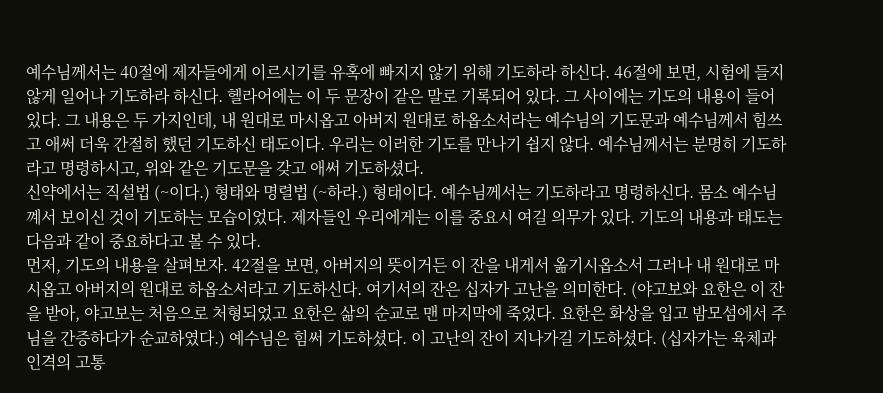예수님께서는 40절에 제자들에게 이르시기를 유혹에 빠지지 않기 위해 기도하라 하신다. 46절에 보면, 시험에 들지 않게 일어나 기도하라 하신다. 헬라어에는 이 두 문장이 같은 말로 기록되어 있다. 그 사이에는 기도의 내용이 들어있다. 그 내용은 두 가지인데, 내 원대로 마시옵고 아버지 원대로 하옵소서라는 예수님의 기도문과 예수님께서 힘쓰고 애써 더욱 간절히 했던 기도하신 태도이다. 우리는 이러한 기도를 만나기 쉽지 않다. 예수님께서는 분명히 기도하라고 명령하시고, 위와 같은 기도문을 갖고 애써 기도하셨다.
신약에서는 직설법 (~이다.) 형태와 명렬법 (~하라.) 형태이다. 예수님께서는 기도하라고 명령하신다. 몸소 예수님꼐서 보이신 것이 기도하는 모습이었다. 제자들인 우리에게는 이를 중요시 여길 의무가 있다. 기도의 내용과 태도는 다음과 같이 중요하다고 볼 수 있다.
먼저, 기도의 내용을 살펴보자. 42절을 보면, 아버지의 뜻이거든 이 잔을 내게서 옮기시옵소서 그러나 내 원대로 마시옵고 아버지의 원대로 하옵소서라고 기도하신다. 여기서의 잔은 십자가 고난을 의미한다. (야고보와 요한은 이 잔을 받아, 야고보는 처음으로 처형되었고 요한은 삶의 순교로 맨 마지막에 죽었다. 요한은 화상을 입고 밤모섬에서 주님을 간증하다가 순교하였다.) 예수님은 힘써 기도하셨다. 이 고난의 잔이 지나가길 기도하셨다. (십자가는 육체과 인격의 고통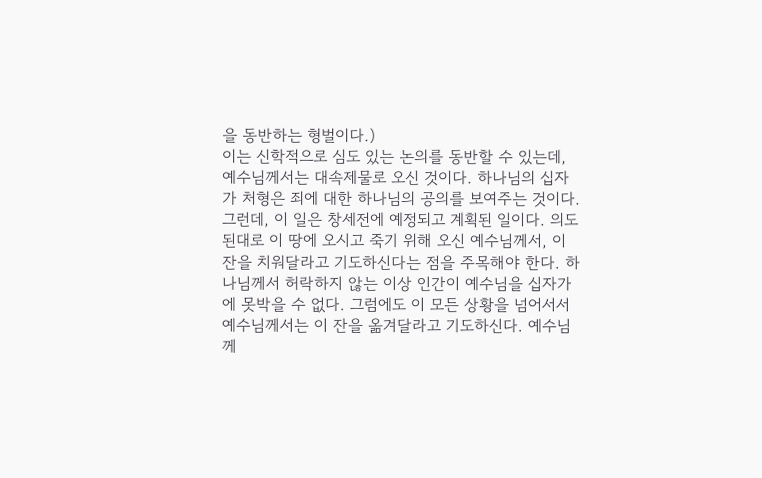을 동반하는 형벌이다.)
이는 신학적으로 심도 있는 논의를 동반할 수 있는데, 예수님께서는 대속제물로 오신 것이다. 하나님의 십자가 처형은 죄에 대한 하나님의 공의를 보여주는 것이다. 그런데, 이 일은 창세전에 예정되고 계획된 일이다. 의도된대로 이 땅에 오시고 죽기 위해 오신 예수님께서, 이 잔을 치워달라고 기도하신다는 점을 주목해야 한다. 하나님께서 허락하지 않는 이상 인간이 예수님을 십자가에 못박을 수 없다. 그럼에도 이 모든 상황을 넘어서서 예수님께서는 이 잔을 옮겨달라고 기도하신다. 예수님께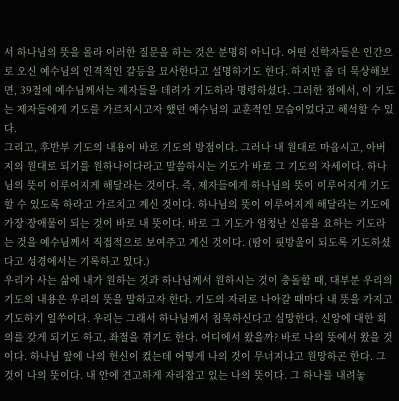서 하나님의 뜻을 몰라 이러한 질문을 하는 것은 분명히 아니다. 어떤 신학자들은 인간으로 오신 예수님의 인격적인 갈등을 묘사한다고 설명하기도 한다. 하지만 좀 더 묵상해보면, 39절에 예수님께서는 제자들을 데려가 기도하라 명령하셨다. 그러한 점에서, 이 기도는 제자들에게 기도를 가르치시고자 했던 예수님의 교훈적인 모습이었다고 해석할 수 있다.
그리고, 후반부 기도의 내용이 바로 기도의 방점이다. 그러나 내 원대로 마옵시고, 아버지의 원대로 되기를 원하나이다라고 말씀하시는 기도가 바로 그 기도의 자세이다. 하나님의 뜻이 이루어지게 해달라는 것이다. 즉, 제자들에게 하나님의 뜻이 이루어지게 기도할 수 있도록 하라고 가르치고 계신 것이다. 하나님의 뜻이 이루어지게 해달라는 기도에 가장 장애물이 되는 것이 바로 내 뜻이다. 바로 그 기도가 엄청난 신음을 요하는 기도라는 것을 예수님께서 직접적으로 보여주고 계신 것이다. (땀이 핏방울이 되도록 기도하셨다고 성경에서는 기록하고 있다.)
우리가 사는 삶에 내가 원하는 것과 하나님께서 원하시는 것이 충돌할 때, 대부분 우리의 기도의 내용은 우리의 뜻을 말하고자 한다. 기도의 자리로 나아갈 때마다 내 뜻을 가지고 기도하기 일쑤이다. 우리는 그래서 하나님께서 침묵하신다고 실망한다. 신앙에 대한 회의를 갖게 되기도 하고, 좌절을 겪기도 한다. 어디에서 왔을까? 바로 나의 뜻에서 왔을 것이다. 하나님 앞에 나의 헌신이 컸는데 어떻게 나의 것이 무너지냐고 원망하곤 한다. 그것이 나의 뜻이다. 내 안에 견고하게 자리잡고 있는 나의 뜻이다. 그 하나를 내려놓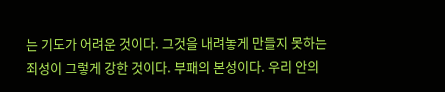는 기도가 어려운 것이다. 그것을 내려놓게 만들지 못하는 죄성이 그렇게 강한 것이다. 부패의 본성이다. 우리 안의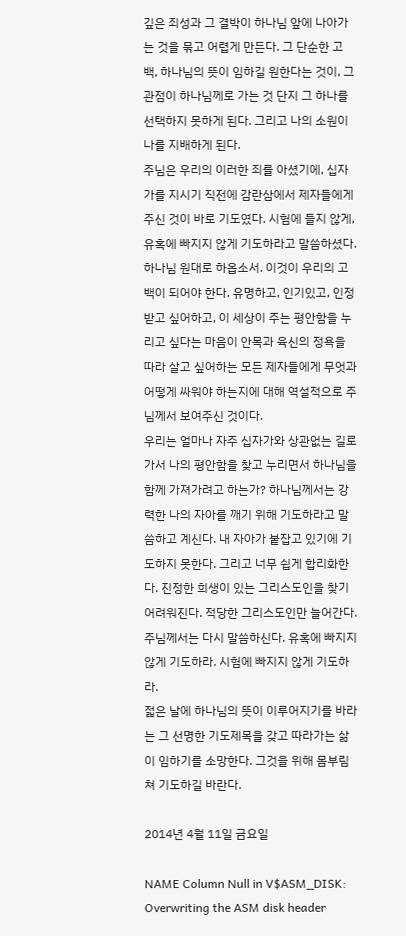깊은 죄성과 그 결박이 하나님 앞에 나아가는 것을 묶고 어렵게 만든다. 그 단순한 고백, 하나님의 뜻이 임하길 원한다는 것이, 그 관점이 하나님께로 가는 것 단지 그 하나를 선택하지 못하게 된다. 그리고 나의 소원이 나를 지배하게 된다.
주님은 우리의 이러한 죄를 아셨기에, 십자가를 지시기 직전에 감란삼에서 제자들에게 주신 것이 바로 기도였다. 시험에 들지 않게, 유혹에 빠지지 않게 기도하라고 말씀하셨다. 하나님 원대로 하옵소서. 이것이 우리의 고백이 되어야 한다. 유명하고, 인기있고, 인정받고 싶어하고, 이 세상이 주는 평안함을 누리고 싶다는 마음이 안목과 육신의 정욕을 따라 살고 싶어하는 모든 제자들에게 무엇과 어떻게 싸워야 하는지에 대해 역설적으로 주님께서 보여주신 것이다.
우리는 얼마나 자주 십자가와 상관없는 길로 가서 나의 평안함을 찾고 누리면서 하나님을 함께 가져가려고 하는가? 하나님께서는 강력한 나의 자아를 깨기 위해 기도하라고 말씀하고 계신다. 내 자아가 붙잡고 있기에 기도하지 못한다. 그리고 너무 쉽게 합리화한다. 진정한 희생이 있는 그리스도인을 찾기 어려워진다. 적당한 그리스도인만 늘어간다. 주님께서는 다시 말씀하신다. 유혹에 빠지지 않게 기도하라. 시험에 빠지지 않게 기도하라.
젋은 날에 하나님의 뜻이 이루어지기를 바라는 그 선명한 기도제목을 갖고 따라가는 삶이 임하기를 소망한다. 그것을 위해 몸부림쳐 기도하길 바란다.

2014년 4월 11일 금요일

NAME Column Null in V$ASM_DISK: Overwriting the ASM disk header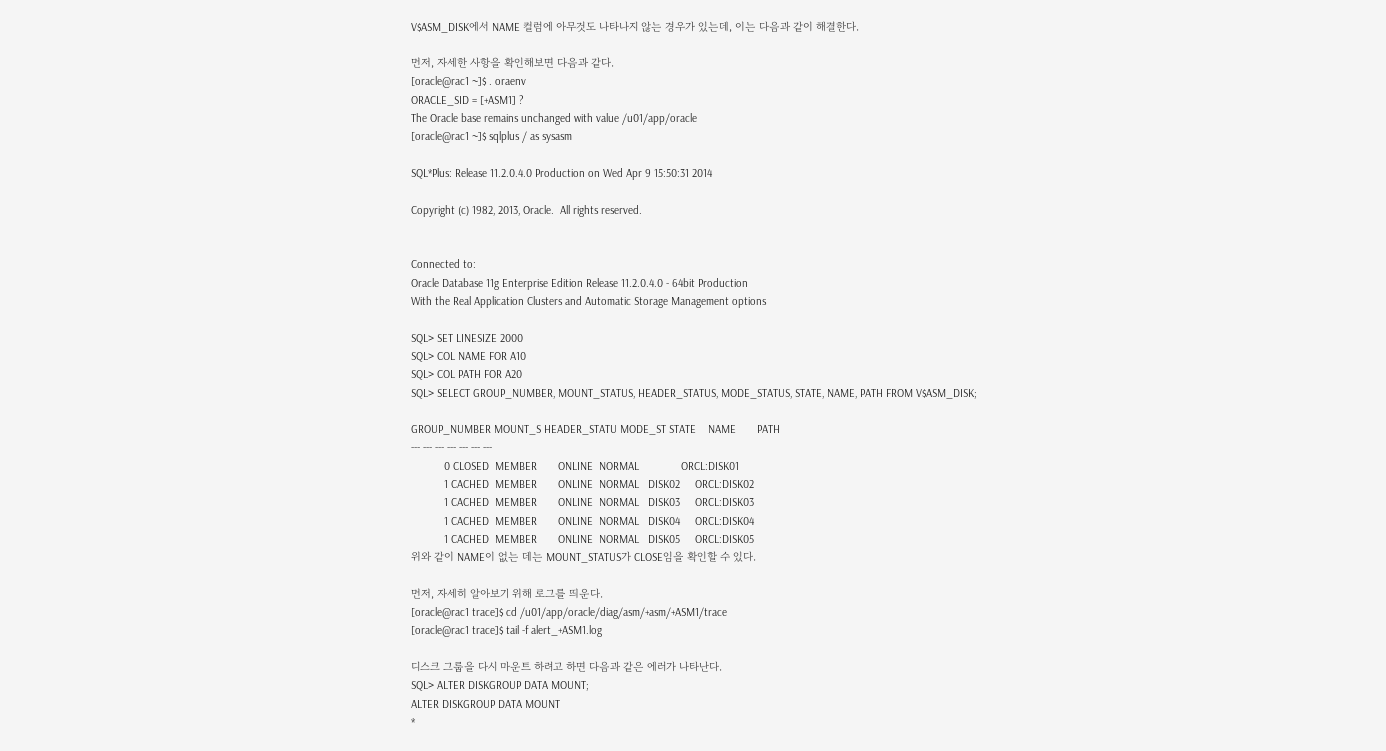V$ASM_DISK에서 NAME 컬럼에 아무것도 나타나지 않는 경우가 있는데, 이는 다음과 같이 해결한다.

먼저, 자세한 사항을 확인해보면 다음과 같다.
[oracle@rac1 ~]$ . oraenv
ORACLE_SID = [+ASM1] ?
The Oracle base remains unchanged with value /u01/app/oracle
[oracle@rac1 ~]$ sqlplus / as sysasm

SQL*Plus: Release 11.2.0.4.0 Production on Wed Apr 9 15:50:31 2014

Copyright (c) 1982, 2013, Oracle.  All rights reserved.


Connected to:
Oracle Database 11g Enterprise Edition Release 11.2.0.4.0 - 64bit Production
With the Real Application Clusters and Automatic Storage Management options

SQL> SET LINESIZE 2000
SQL> COL NAME FOR A10
SQL> COL PATH FOR A20
SQL> SELECT GROUP_NUMBER, MOUNT_STATUS, HEADER_STATUS, MODE_STATUS, STATE, NAME, PATH FROM V$ASM_DISK;

GROUP_NUMBER MOUNT_S HEADER_STATU MODE_ST STATE    NAME       PATH
--- --- --- --- --- --- ---
           0 CLOSED  MEMBER       ONLINE  NORMAL              ORCL:DISK01
           1 CACHED  MEMBER       ONLINE  NORMAL   DISK02     ORCL:DISK02
           1 CACHED  MEMBER       ONLINE  NORMAL   DISK03     ORCL:DISK03
           1 CACHED  MEMBER       ONLINE  NORMAL   DISK04     ORCL:DISK04
           1 CACHED  MEMBER       ONLINE  NORMAL   DISK05     ORCL:DISK05
위와 같이 NAME이 없는 데는 MOUNT_STATUS가 CLOSE임을 확인할 수 있다.

먼저, 자세히 알아보기 위해 로그를 띄운다.
[oracle@rac1 trace]$ cd /u01/app/oracle/diag/asm/+asm/+ASM1/trace
[oracle@rac1 trace]$ tail -f alert_+ASM1.log

디스크 그룹을 다시 마운트 하려고 하면 다음과 같은 에러가 나타난다.
SQL> ALTER DISKGROUP DATA MOUNT;
ALTER DISKGROUP DATA MOUNT
*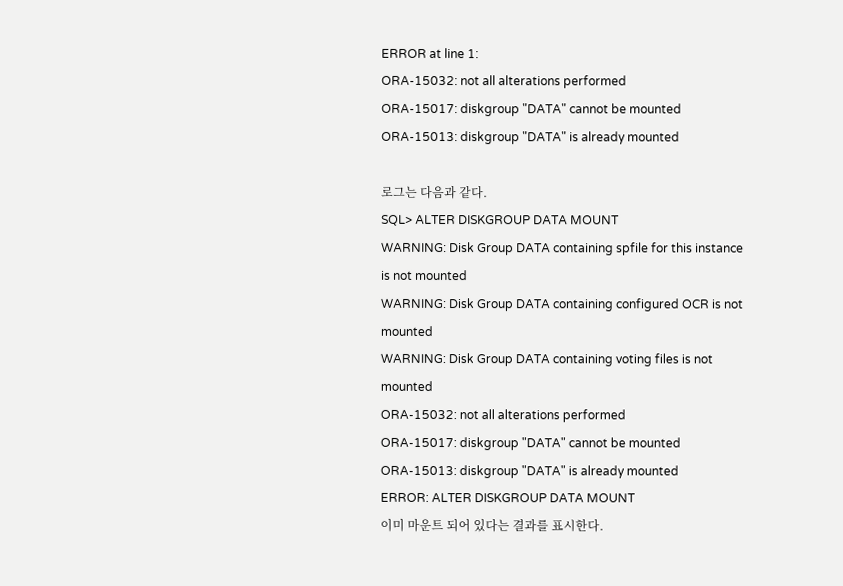ERROR at line 1:
ORA-15032: not all alterations performed
ORA-15017: diskgroup "DATA" cannot be mounted
ORA-15013: diskgroup "DATA" is already mounted

로그는 다음과 같다.
SQL> ALTER DISKGROUP DATA MOUNT
WARNING: Disk Group DATA containing spfile for this instance is not mounted
WARNING: Disk Group DATA containing configured OCR is not mounted
WARNING: Disk Group DATA containing voting files is not mounted
ORA-15032: not all alterations performed
ORA-15017: diskgroup "DATA" cannot be mounted
ORA-15013: diskgroup "DATA" is already mounted
ERROR: ALTER DISKGROUP DATA MOUNT
이미 마운트 되어 있다는 결과를 표시한다.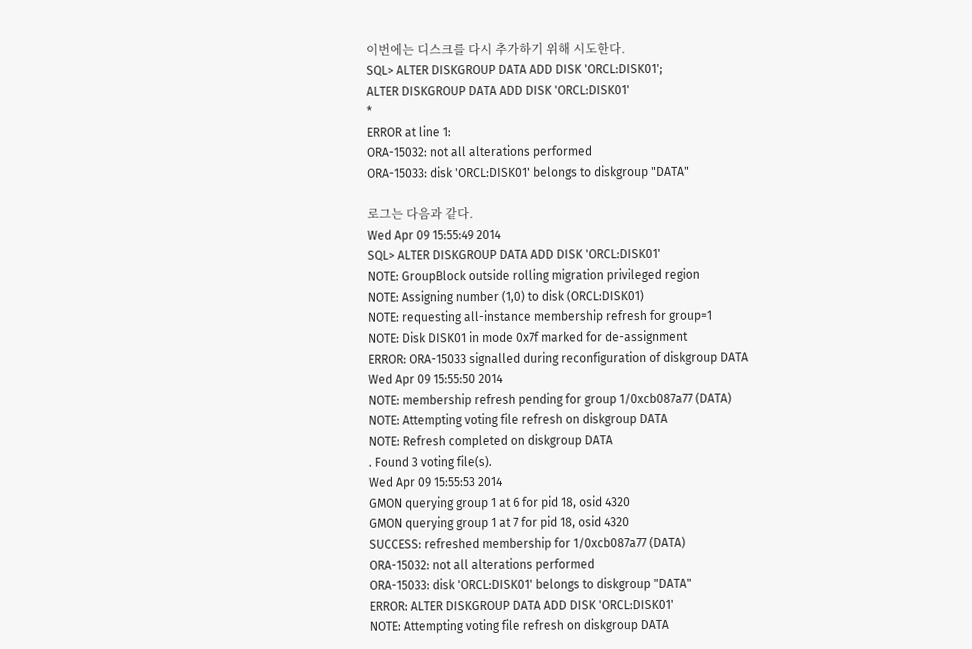이번에는 디스크를 다시 추가하기 위해 시도한다.
SQL> ALTER DISKGROUP DATA ADD DISK 'ORCL:DISK01';
ALTER DISKGROUP DATA ADD DISK 'ORCL:DISK01'
*
ERROR at line 1:
ORA-15032: not all alterations performed
ORA-15033: disk 'ORCL:DISK01' belongs to diskgroup "DATA"

로그는 다음과 같다.
Wed Apr 09 15:55:49 2014
SQL> ALTER DISKGROUP DATA ADD DISK 'ORCL:DISK01'
NOTE: GroupBlock outside rolling migration privileged region
NOTE: Assigning number (1,0) to disk (ORCL:DISK01)
NOTE: requesting all-instance membership refresh for group=1
NOTE: Disk DISK01 in mode 0x7f marked for de-assignment
ERROR: ORA-15033 signalled during reconfiguration of diskgroup DATA
Wed Apr 09 15:55:50 2014
NOTE: membership refresh pending for group 1/0xcb087a77 (DATA)
NOTE: Attempting voting file refresh on diskgroup DATA
NOTE: Refresh completed on diskgroup DATA
. Found 3 voting file(s).
Wed Apr 09 15:55:53 2014
GMON querying group 1 at 6 for pid 18, osid 4320
GMON querying group 1 at 7 for pid 18, osid 4320
SUCCESS: refreshed membership for 1/0xcb087a77 (DATA)
ORA-15032: not all alterations performed
ORA-15033: disk 'ORCL:DISK01' belongs to diskgroup "DATA"
ERROR: ALTER DISKGROUP DATA ADD DISK 'ORCL:DISK01'
NOTE: Attempting voting file refresh on diskgroup DATA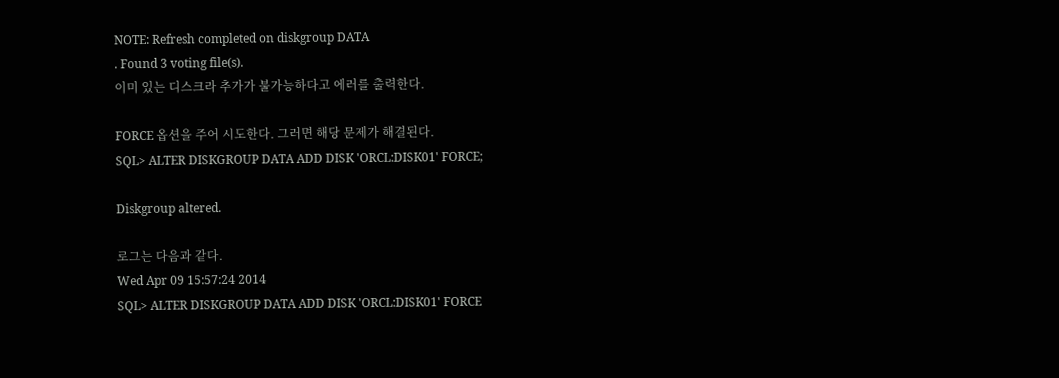NOTE: Refresh completed on diskgroup DATA
. Found 3 voting file(s).
이미 있는 디스크라 추가가 불가능하다고 에러를 출력한다.

FORCE 옵션을 주어 시도한다. 그러면 해당 문제가 해결된다.
SQL> ALTER DISKGROUP DATA ADD DISK 'ORCL:DISK01' FORCE;

Diskgroup altered.

로그는 다음과 같다.
Wed Apr 09 15:57:24 2014
SQL> ALTER DISKGROUP DATA ADD DISK 'ORCL:DISK01' FORCE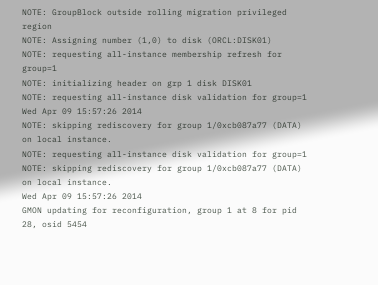NOTE: GroupBlock outside rolling migration privileged region
NOTE: Assigning number (1,0) to disk (ORCL:DISK01)
NOTE: requesting all-instance membership refresh for group=1
NOTE: initializing header on grp 1 disk DISK01
NOTE: requesting all-instance disk validation for group=1
Wed Apr 09 15:57:26 2014
NOTE: skipping rediscovery for group 1/0xcb087a77 (DATA) on local instance.
NOTE: requesting all-instance disk validation for group=1
NOTE: skipping rediscovery for group 1/0xcb087a77 (DATA) on local instance.
Wed Apr 09 15:57:26 2014
GMON updating for reconfiguration, group 1 at 8 for pid 28, osid 5454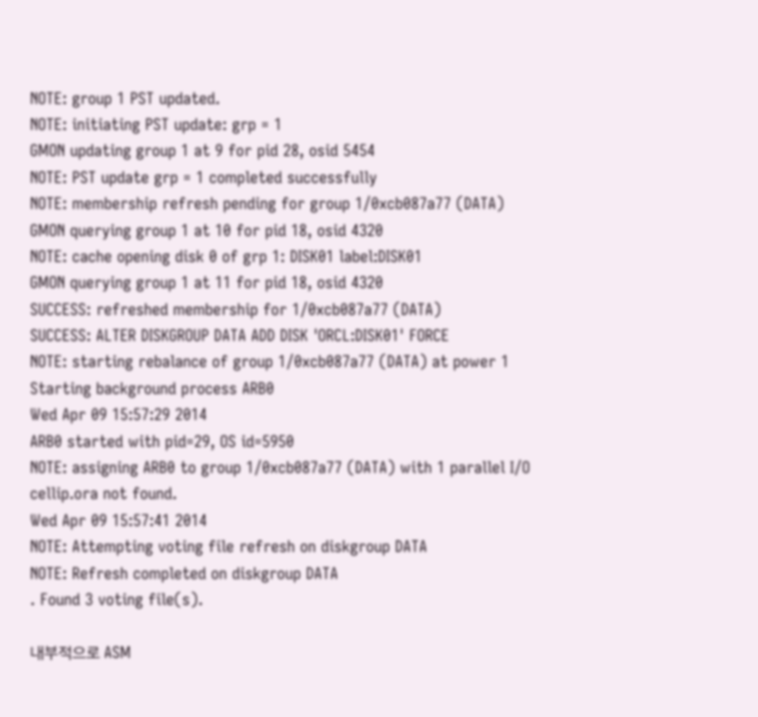NOTE: group 1 PST updated.
NOTE: initiating PST update: grp = 1
GMON updating group 1 at 9 for pid 28, osid 5454
NOTE: PST update grp = 1 completed successfully
NOTE: membership refresh pending for group 1/0xcb087a77 (DATA)
GMON querying group 1 at 10 for pid 18, osid 4320
NOTE: cache opening disk 0 of grp 1: DISK01 label:DISK01
GMON querying group 1 at 11 for pid 18, osid 4320
SUCCESS: refreshed membership for 1/0xcb087a77 (DATA)
SUCCESS: ALTER DISKGROUP DATA ADD DISK 'ORCL:DISK01' FORCE
NOTE: starting rebalance of group 1/0xcb087a77 (DATA) at power 1
Starting background process ARB0
Wed Apr 09 15:57:29 2014
ARB0 started with pid=29, OS id=5950
NOTE: assigning ARB0 to group 1/0xcb087a77 (DATA) with 1 parallel I/O
cellip.ora not found.
Wed Apr 09 15:57:41 2014
NOTE: Attempting voting file refresh on diskgroup DATA
NOTE: Refresh completed on diskgroup DATA
. Found 3 voting file(s).

내부적으로 ASM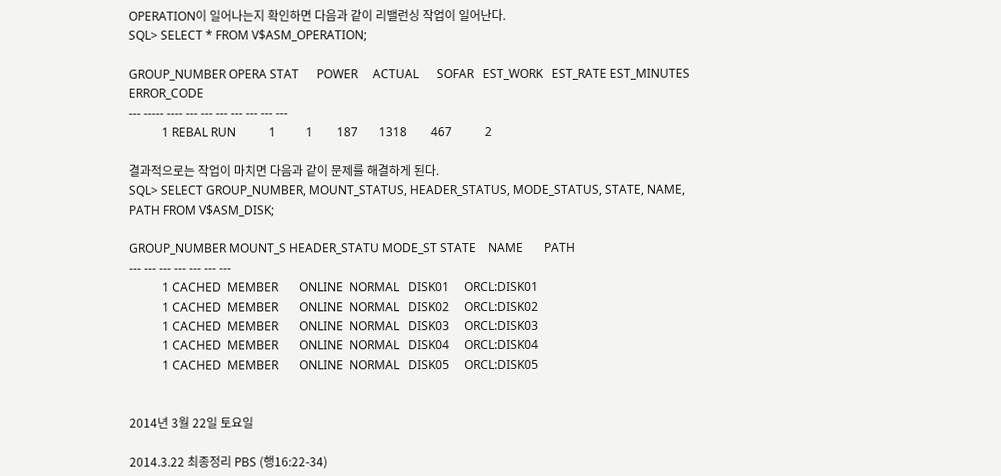OPERATION이 일어나는지 확인하면 다음과 같이 리밸런싱 작업이 일어난다.
SQL> SELECT * FROM V$ASM_OPERATION;

GROUP_NUMBER OPERA STAT      POWER     ACTUAL      SOFAR   EST_WORK   EST_RATE EST_MINUTES ERROR_CODE
--- ----- ---- --- --- --- --- --- --- ---
           1 REBAL RUN           1          1        187       1318        467           2

결과적으로는 작업이 마치면 다음과 같이 문제를 해결하게 된다.
SQL> SELECT GROUP_NUMBER, MOUNT_STATUS, HEADER_STATUS, MODE_STATUS, STATE, NAME, PATH FROM V$ASM_DISK;

GROUP_NUMBER MOUNT_S HEADER_STATU MODE_ST STATE    NAME       PATH
--- --- --- --- --- --- ---
           1 CACHED  MEMBER       ONLINE  NORMAL   DISK01     ORCL:DISK01
           1 CACHED  MEMBER       ONLINE  NORMAL   DISK02     ORCL:DISK02
           1 CACHED  MEMBER       ONLINE  NORMAL   DISK03     ORCL:DISK03
           1 CACHED  MEMBER       ONLINE  NORMAL   DISK04     ORCL:DISK04
           1 CACHED  MEMBER       ONLINE  NORMAL   DISK05     ORCL:DISK05


2014년 3월 22일 토요일

2014.3.22 최종정리 PBS (행16:22-34)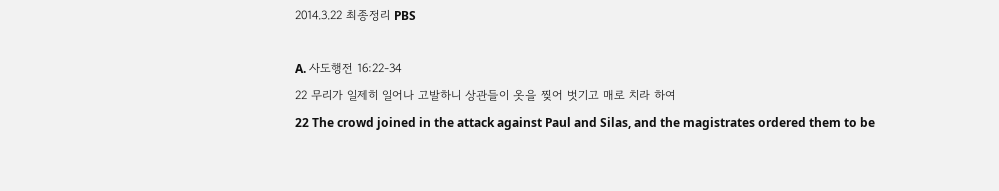2014.3.22 최종정리 PBS

A. 사도행전 16:22-34
22 무리가 일제히 일어나 고발하니 상관들이 옷을 찢어 벗기고 매로 치라 하여
22 The crowd joined in the attack against Paul and Silas, and the magistrates ordered them to be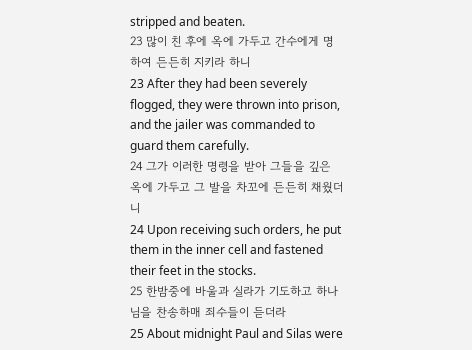stripped and beaten.
23 많이 친 후에 옥에 가두고 간수에게 명하여 든든히 지키라 하니
23 After they had been severely flogged, they were thrown into prison, and the jailer was commanded to guard them carefully.
24 그가 이러한 명령을 받아 그들을 깊은 옥에 가두고 그 발을 차꼬에 든든히 채웠더니
24 Upon receiving such orders, he put them in the inner cell and fastened their feet in the stocks.
25 한밤중에 바울과 실라가 기도하고 하나님을 찬송하매 죄수들이 듣더라
25 About midnight Paul and Silas were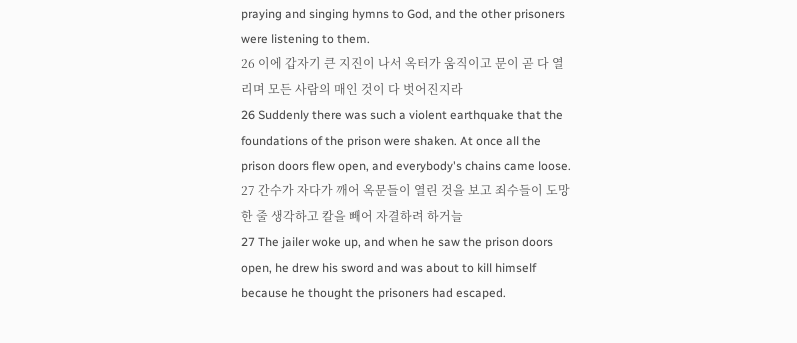praying and singing hymns to God, and the other prisoners were listening to them.
26 이에 갑자기 큰 지진이 나서 옥터가 움직이고 문이 곧 다 열리며 모든 사람의 매인 것이 다 벗어진지라
26 Suddenly there was such a violent earthquake that the foundations of the prison were shaken. At once all the prison doors flew open, and everybody's chains came loose.
27 간수가 자다가 깨어 옥문들이 열린 것을 보고 죄수들이 도망한 줄 생각하고 칼을 빼어 자결하려 하거늘
27 The jailer woke up, and when he saw the prison doors open, he drew his sword and was about to kill himself because he thought the prisoners had escaped.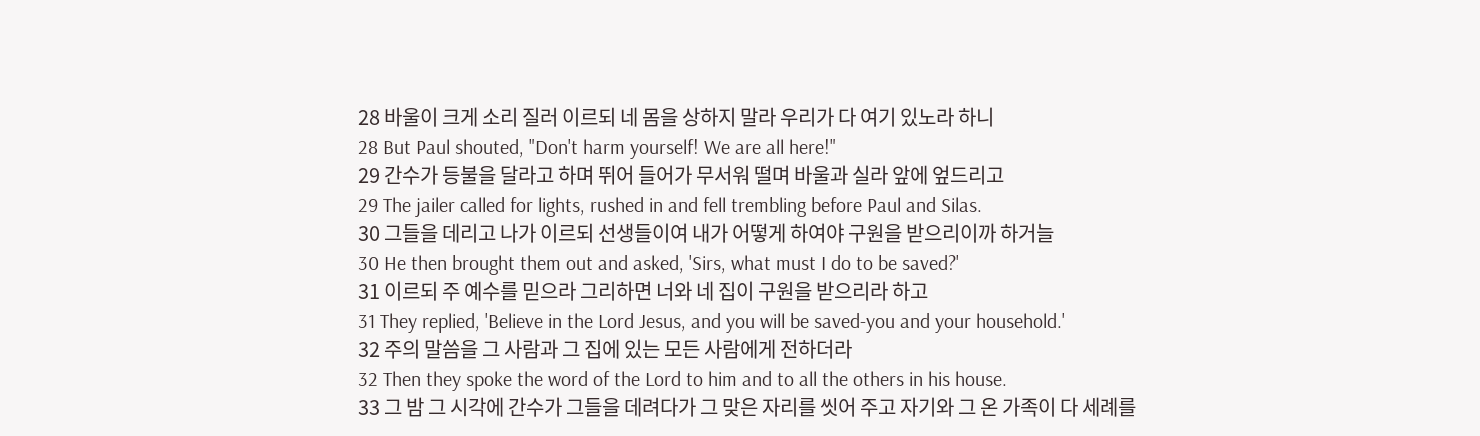28 바울이 크게 소리 질러 이르되 네 몸을 상하지 말라 우리가 다 여기 있노라 하니
28 But Paul shouted, "Don't harm yourself! We are all here!"
29 간수가 등불을 달라고 하며 뛰어 들어가 무서워 떨며 바울과 실라 앞에 엎드리고
29 The jailer called for lights, rushed in and fell trembling before Paul and Silas.
30 그들을 데리고 나가 이르되 선생들이여 내가 어떻게 하여야 구원을 받으리이까 하거늘
30 He then brought them out and asked, 'Sirs, what must I do to be saved?'
31 이르되 주 예수를 믿으라 그리하면 너와 네 집이 구원을 받으리라 하고
31 They replied, 'Believe in the Lord Jesus, and you will be saved-you and your household.'
32 주의 말씀을 그 사람과 그 집에 있는 모든 사람에게 전하더라
32 Then they spoke the word of the Lord to him and to all the others in his house.
33 그 밤 그 시각에 간수가 그들을 데려다가 그 맞은 자리를 씻어 주고 자기와 그 온 가족이 다 세례를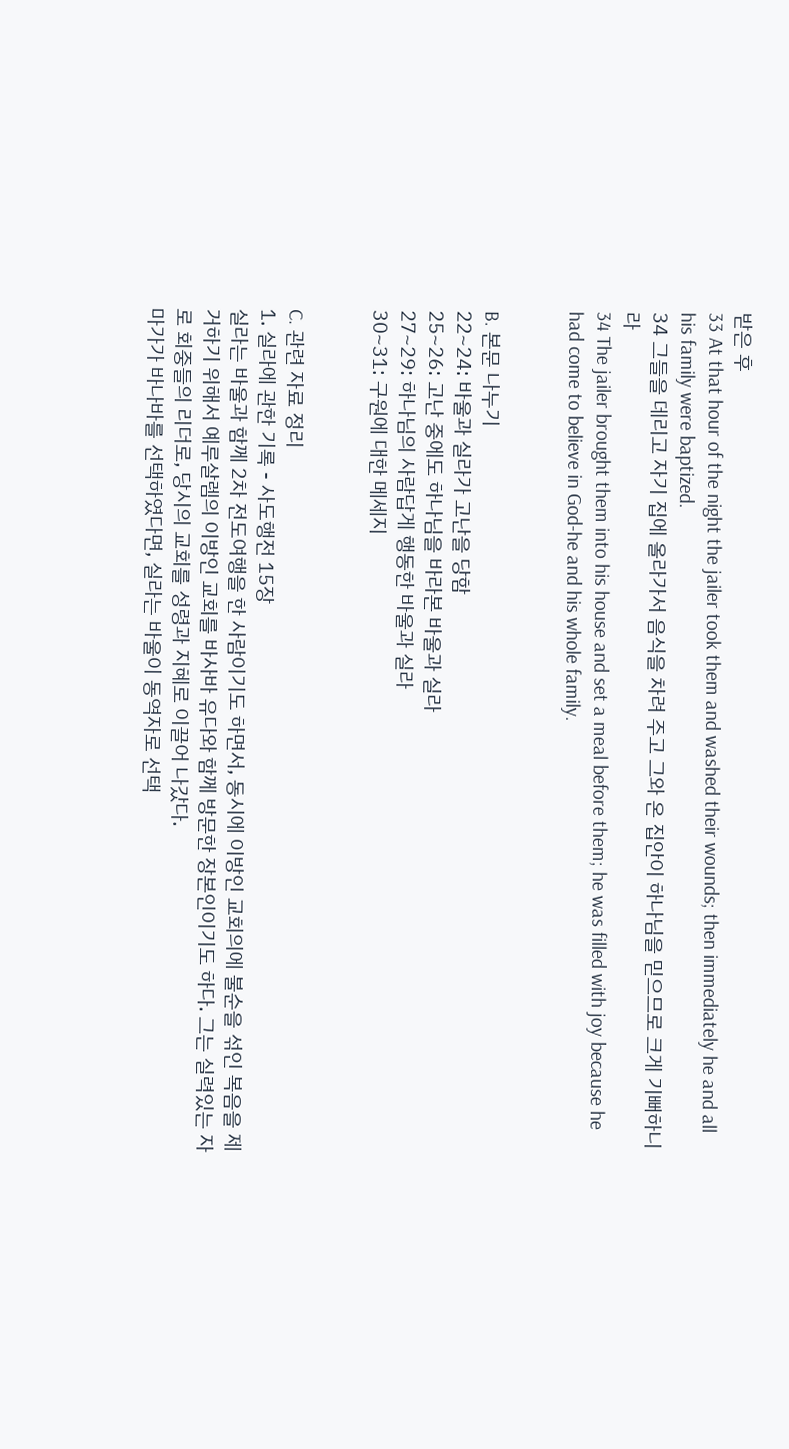받은 후
33 At that hour of the night the jailer took them and washed their wounds; then immediately he and all his family were baptized.
34 그들을 데리고 자기 집에 올라가서 음식을 차려 주고 그와 온 집안이 하나님을 믿으므로 크게 기뻐하니라
34 The jailer brought them into his house and set a meal before them; he was filled with joy because he had come to believe in God-he and his whole family.


B. 본문 나누기
22~24: 바울과 실라가 고난을 당함
25~26: 고난 중에도 하나님을 바라본 바울과 실라
27~29: 하나님의 사람답게 행동한 바울과 실라
30~31: 구원에 대한 메세지


C. 관련 자료 정리
1. 실라에 관한 기록 - 사도행전 15장
실라는 바울과 함께 2차 전도여행을 한 사람이기도 하면서, 동시에 이방인 교회의에 불순을 섞인 복음을 제거하기 위해서 예루살렘의 이방인 교회를 바사바 유다와 함께 방문한 장본인이기도 하다. 그는 실력있는 자로 회중들의 리더로, 당시의 교회를 성령과 지혜로 이끌어 나갔다.
마가가 바나바를 선택하였다면, 실라는 바울이 동역자로 선택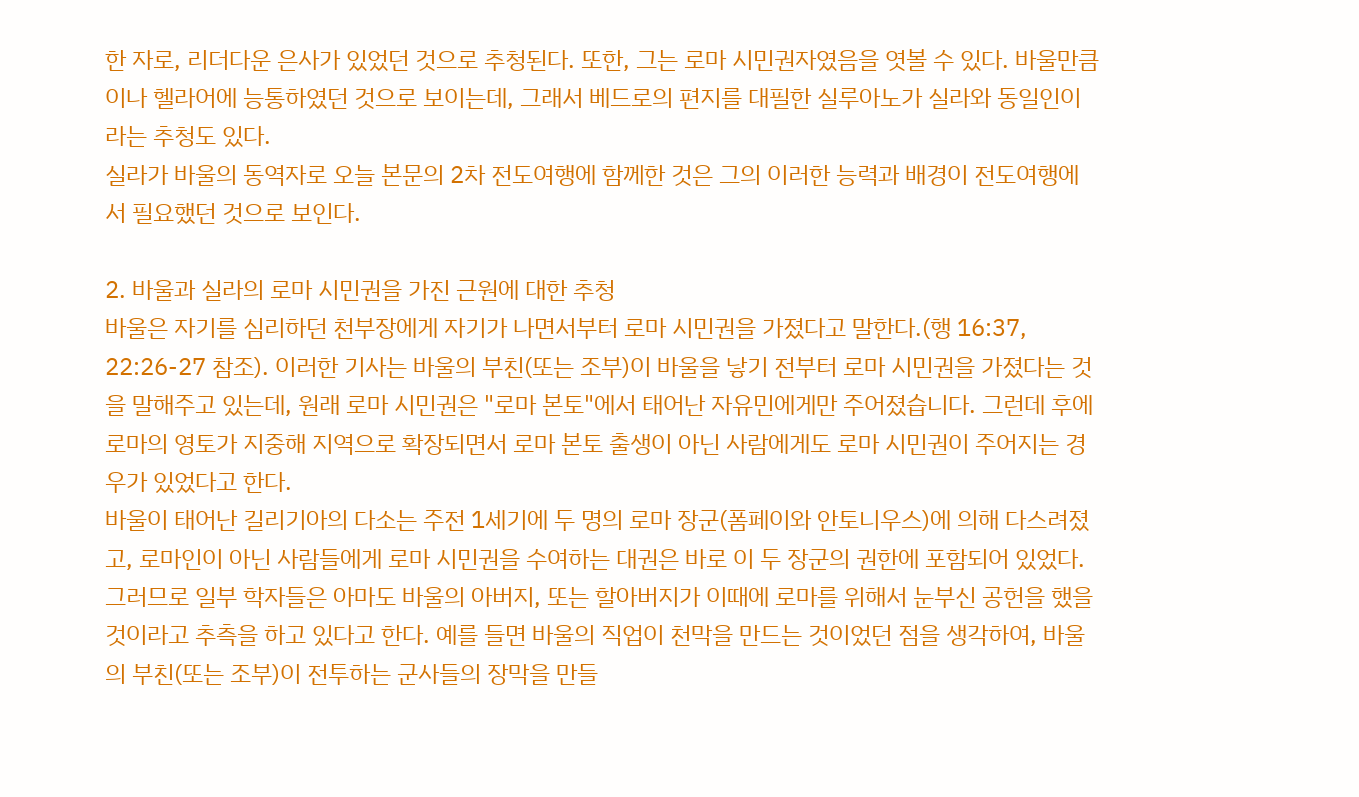한 자로, 리더다운 은사가 있었던 것으로 추청된다. 또한, 그는 로마 시민권자였음을 엿볼 수 있다. 바울만큼이나 헬라어에 능통하였던 것으로 보이는데, 그래서 베드로의 편지를 대필한 실루아노가 실라와 동일인이라는 추청도 있다.
실라가 바울의 동역자로 오늘 본문의 2차 전도여행에 함께한 것은 그의 이러한 능력과 배경이 전도여행에서 필요했던 것으로 보인다.

2. 바울과 실라의 로마 시민권을 가진 근원에 대한 추청
바울은 자기를 심리하던 천부장에게 자기가 나면서부터 로마 시민권을 가졌다고 말한다.(행 16:37, 22:26-27 참조). 이러한 기사는 바울의 부친(또는 조부)이 바울을 낳기 전부터 로마 시민권을 가졌다는 것을 말해주고 있는데, 원래 로마 시민권은 "로마 본토"에서 태어난 자유민에게만 주어졌습니다. 그런데 후에 로마의 영토가 지중해 지역으로 확장되면서 로마 본토 출생이 아닌 사람에게도 로마 시민권이 주어지는 경우가 있었다고 한다.
바울이 태어난 길리기아의 다소는 주전 1세기에 두 명의 로마 장군(폼페이와 안토니우스)에 의해 다스려졌고, 로마인이 아닌 사람들에게 로마 시민권을 수여하는 대권은 바로 이 두 장군의 권한에 포함되어 있었다. 그러므로 일부 학자들은 아마도 바울의 아버지, 또는 할아버지가 이때에 로마를 위해서 눈부신 공헌을 했을 것이라고 추측을 하고 있다고 한다. 예를 들면 바울의 직업이 천막을 만드는 것이었던 점을 생각하여, 바울의 부친(또는 조부)이 전투하는 군사들의 장막을 만들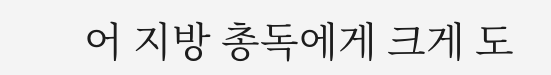어 지방 총독에게 크게 도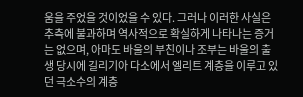움을 주었을 것이었을 수 있다. 그러나 이러한 사실은 추측에 불과하며 역사적으로 확실하게 나타나는 증거는 없으며, 아마도 바울의 부친이나 조부는 바울의 출생 당시에 길리기아 다소에서 엘리트 계층을 이루고 있던 극소수의 계층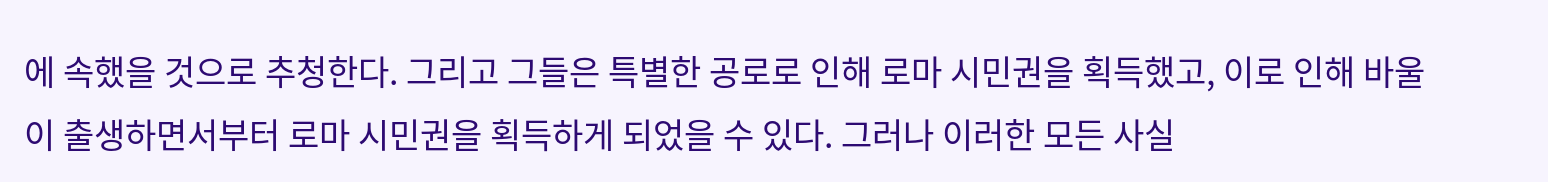에 속했을 것으로 추청한다. 그리고 그들은 특별한 공로로 인해 로마 시민권을 획득했고, 이로 인해 바울이 출생하면서부터 로마 시민권을 획득하게 되었을 수 있다. 그러나 이러한 모든 사실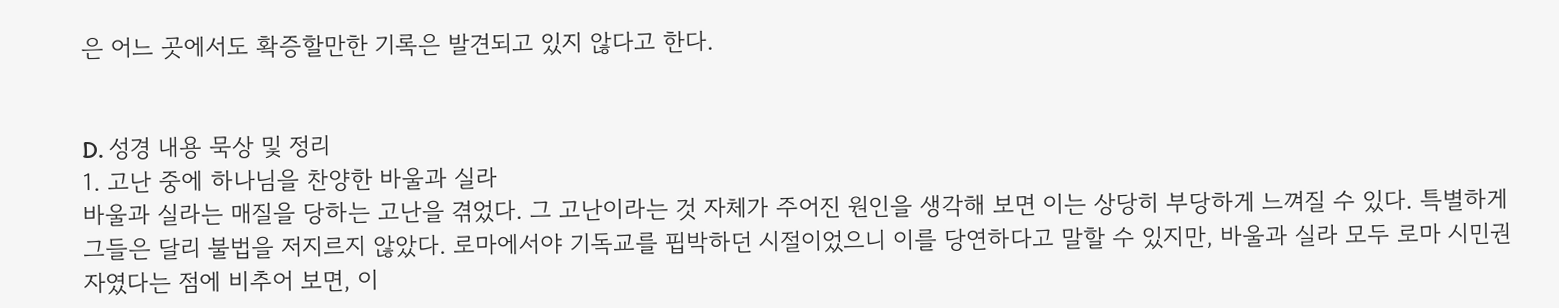은 어느 곳에서도 확증할만한 기록은 발견되고 있지 않다고 한다.


D. 성경 내용 묵상 및 정리
1. 고난 중에 하나님을 찬양한 바울과 실라
바울과 실라는 매질을 당하는 고난을 겪었다. 그 고난이라는 것 자체가 주어진 원인을 생각해 보면 이는 상당히 부당하게 느껴질 수 있다. 특별하게 그들은 달리 불법을 저지르지 않았다. 로마에서야 기독교를 핍박하던 시절이었으니 이를 당연하다고 말할 수 있지만, 바울과 실라 모두 로마 시민권자였다는 점에 비추어 보면, 이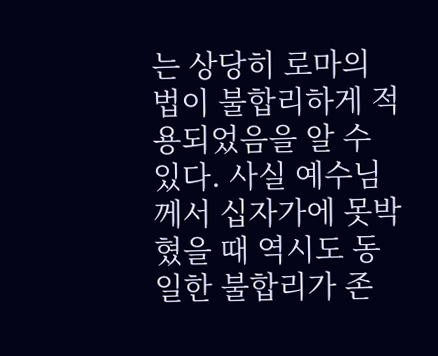는 상당히 로마의 법이 불합리하게 적용되었음을 알 수 있다. 사실 예수님께서 십자가에 못박혔을 때 역시도 동일한 불합리가 존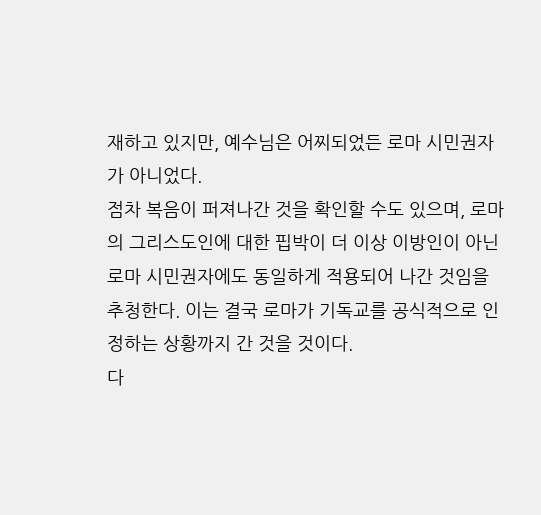재하고 있지만, 예수님은 어찌되었든 로마 시민권자가 아니었다.
점차 복음이 퍼져나간 것을 확인할 수도 있으며, 로마의 그리스도인에 대한 핍박이 더 이상 이방인이 아닌 로마 시민권자에도 동일하게 적용되어 나간 것임을 추청한다. 이는 결국 로마가 기독교를 공식적으로 인정하는 상황까지 간 것을 것이다.
다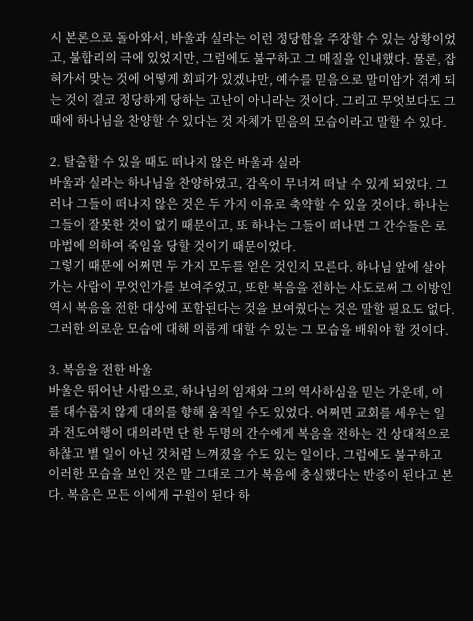시 본론으로 돌아와서, 바울과 실라는 이런 정당함을 주장할 수 있는 상황이었고, 불합리의 극에 있었지만, 그럼에도 불구하고 그 매질을 인내했다. 물론, 잡혀가서 맞는 것에 어떻게 회피가 있겠냐만, 예수를 믿음으로 말미암가 겪게 되는 것이 결코 정당하게 당하는 고난이 아니라는 것이다. 그리고 무엇보다도 그 때에 하나님을 찬양할 수 있다는 것 자체가 믿음의 모습이라고 말할 수 있다.

2. 탈출할 수 있을 때도 떠나지 않은 바울과 실라
바울과 실라는 하나님을 찬양하였고, 감옥이 무너져 떠날 수 있게 되었다. 그러나 그들이 떠나지 않은 것은 두 가지 이유로 축약할 수 있을 것이다. 하나는 그들이 잘못한 것이 없기 때문이고, 또 하나는 그들이 떠나면 그 간수들은 로마법에 의하여 죽임을 당할 것이기 때문이었다.
그렇기 때문에 어쩌면 두 가지 모두를 얻은 것인지 모른다. 하나님 앞에 살아가는 사람이 무엇인가를 보여주었고, 또한 복음을 전하는 사도로써 그 이방인 역시 복음을 전한 대상에 포함된다는 것을 보여줬다는 것은 말할 필요도 없다. 그러한 의로운 모습에 대해 의롭게 대할 수 있는 그 모습을 배워야 할 것이다.

3. 복음을 전한 바울
바울은 뛰어난 사람으로, 하나님의 임재와 그의 역사하심을 믿는 가운데, 이를 대수롭지 않게 대의를 향해 움직일 수도 있었다. 어쩌면 교회를 세우는 일과 전도여행이 대의라면 단 한 두명의 간수에게 복음을 전하는 건 상대적으로 하찮고 별 일이 아닌 것처럼 느껴졌을 수도 있는 일이다. 그럼에도 불구하고 이러한 모습을 보인 것은 말 그대로 그가 복음에 충실했다는 반증이 된다고 본다. 복음은 모든 이에게 구원이 된다 하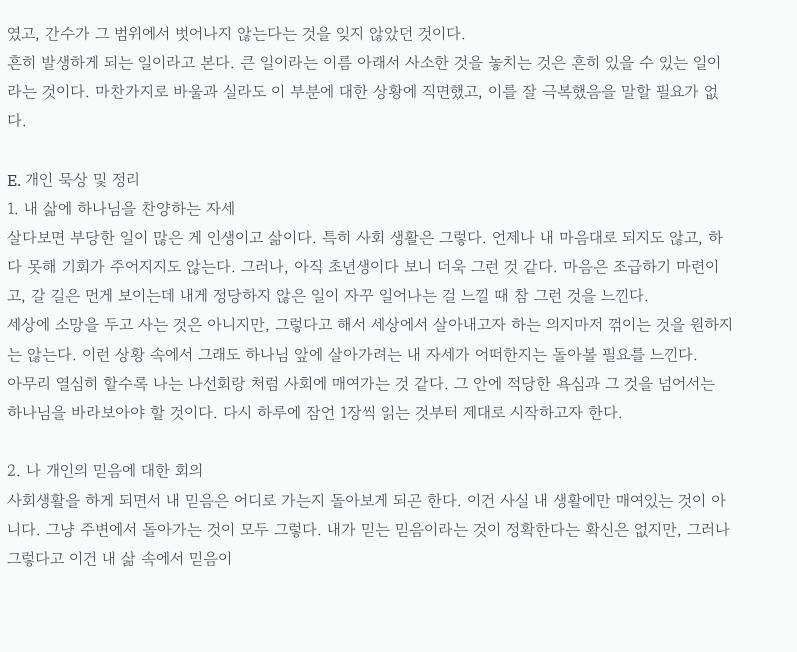였고, 간수가 그 범위에서 벗어나지 않는다는 것을 잊지 않았던 것이다.
흔히 발생하게 되는 일이라고 본다. 큰 일이라는 이름 아래서 사소한 것을 놓치는 것은 흔히 있을 수 있는 일이라는 것이다. 마찬가지로 바울과 실라도 이 부분에 대한 상황에 직면했고, 이를 잘 극복했음을 말할 필요가 없다.

E. 개인 묵상 및 정리
1. 내 삶에 하나님을 찬양하는 자세
살다보면 부당한 일이 많은 게 인생이고 삶이다. 특히 사회 생활은 그렇다. 언제나 내 마음대로 되지도 않고, 하다 못해 기회가 주어지지도 않는다. 그러나, 아직 초년생이다 보니 더욱 그런 것 같다. 마음은 조급하기 마련이고, 갈 길은 먼게 보이는데 내게 정당하지 않은 일이 자꾸 일어나는 걸 느낄 때 참 그런 것을 느낀다.
세상에 소망을 두고 사는 것은 아니지만, 그렇다고 해서 세상에서 살아내고자 하는 의지마저 꺾이는 것을 원하지는 않는다. 이런 상황 속에서 그래도 하나님 앞에 살아가려는 내 자세가 어떠한지는 돌아볼 필요를 느낀다.
아무리 열심히 할수록 나는 나선회랑 처럼 사회에 매여가는 것 같다. 그 안에 적당한 욕심과 그 것을 넘어서는 하나님을 바라보아야 할 것이다. 다시 하루에 잠언 1장씩 읽는 것부터 제대로 시작하고자 한다.

2. 나 개인의 믿음에 대한 회의
사회생활을 하게 되면서 내 믿음은 어디로 가는지 돌아보게 되곤 한다. 이건 사실 내 생활에만 매여있는 것이 아니다. 그냥 주변에서 돌아가는 것이 모두 그렇다. 내가 믿는 믿음이라는 것이 정확한다는 확신은 없지만, 그러나 그렇다고 이건 내 삶 속에서 믿음이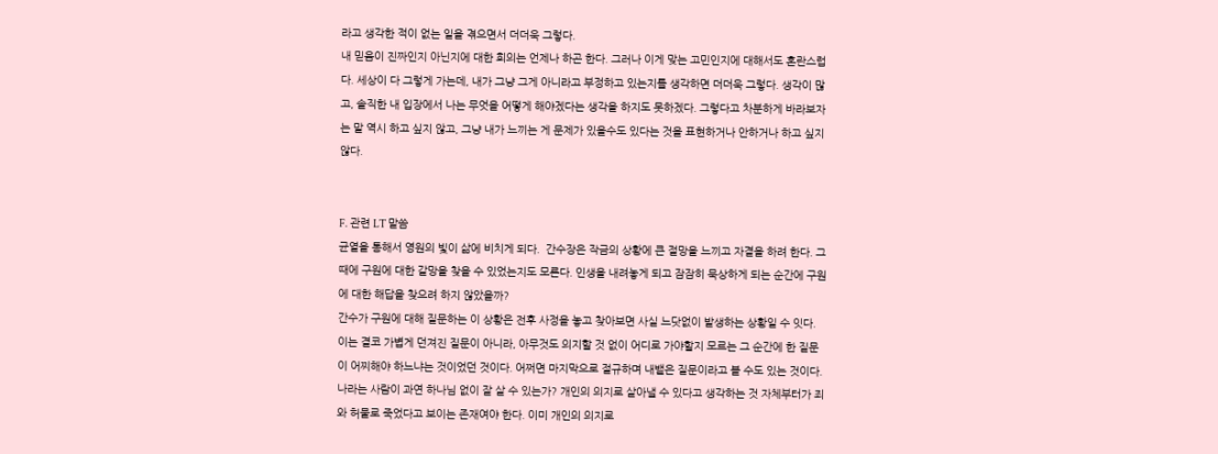라고 생각한 적이 없는 일을 겪으면서 더더욱 그렇다.
내 믿음이 진짜인지 아닌지에 대한 회의는 언제나 하곤 한다. 그러나 이게 맞는 고민인지에 대해서도 혼란스럽다. 세상이 다 그렇게 가는데, 내가 그냥 그게 아니라고 부정하고 있는지를 생각하면 더더욱 그렇다. 생각이 많고, 솔직한 내 입장에서 나는 무엇을 어떻게 해야겠다는 생각을 하지도 못하겠다. 그렇다고 차분하게 바라보자는 말 역시 하고 싶지 않고, 그냥 내가 느끼는 게 문제가 있을수도 있다는 것을 표현하거나 안하거나 하고 싶지 않다.


F. 관련 LT 말씀
균열을 통해서 영원의 빛이 삶에 비치게 되다.  간수장은 작금의 상황에 큰 절망을 느끼고 자결을 하려 한다. 그 때에 구원에 대한 갈망을 찾을 수 있었는지도 모른다. 인생을 내려놓게 되고 잠잠히 묵상하게 되는 순간에 구원에 대한 해답을 찾으려 하지 않았을까?
간수가 구원에 대해 질문하는 이 상황은 전후 사정을 놓고 찾아보면 사실 느닷없이 발생하는 상황일 수 잇다. 이는 결코 가볍게 던져진 질문이 아니라, 아무것도 의지할 것 없이 어디로 가야할지 모르는 그 순간에 한 질문이 어찌해야 하느냐는 것이었던 것이다. 어쩌면 마지막으로 절규하며 내뱉은 질문이라고 볼 수도 있는 것이다.
나라는 사람이 과연 하나님 없이 잘 살 수 있는가? 개인의 의지로 살아낼 수 있다고 생각하는 것 자체부터가 죄와 허물로 죽었다고 보이는 존재여야 한다. 이미 개인의 의지로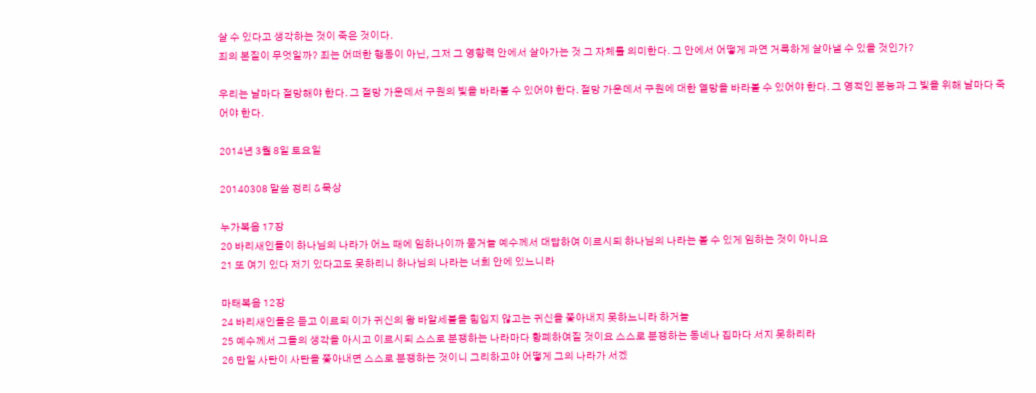살 수 있다고 생각하는 것이 죽은 것이다.
죄의 본질이 무엇일까? 죄는 어떠한 행동이 아닌, 그저 그 영향력 안에서 살아가는 것 그 자체를 의미한다. 그 안에서 어떻게 과연 거룩하게 살아낼 수 있을 것인가?

우리는 날마다 절망해야 한다. 그 절망 가운데서 구원의 빛을 바라볼 수 있어야 한다. 절망 가운데서 구원에 대한 열망을 바라볼 수 있어야 한다. 그 영적인 본능과 그 빛을 위해 날마다 죽어야 한다.

2014년 3월 8일 토요일

20140308 말씀 정리 & 묵상

누가복음 17장
20 바리새인들이 하나님의 나라가 어느 때에 임하나이까 묻거늘 예수께서 대답하여 이르시되 하나님의 나라는 볼 수 있게 임하는 것이 아니요
21 또 여기 있다 저기 있다고도 못하리니 하나님의 나라는 너희 안에 있느니라

마태복음 12장
24 바리새인들은 듣고 이르되 이가 귀신의 왕 바알세불을 힘입지 않고는 귀신을 쫓아내지 못하느니라 하거늘
25 예수께서 그들의 생각을 아시고 이르시되 스스로 분쟁하는 나라마다 황폐하여질 것이요 스스로 분쟁하는 동네나 집마다 서지 못하리라
26 만일 사탄이 사탄을 쫓아내면 스스로 분쟁하는 것이니 그리하고야 어떻게 그의 나라가 서겠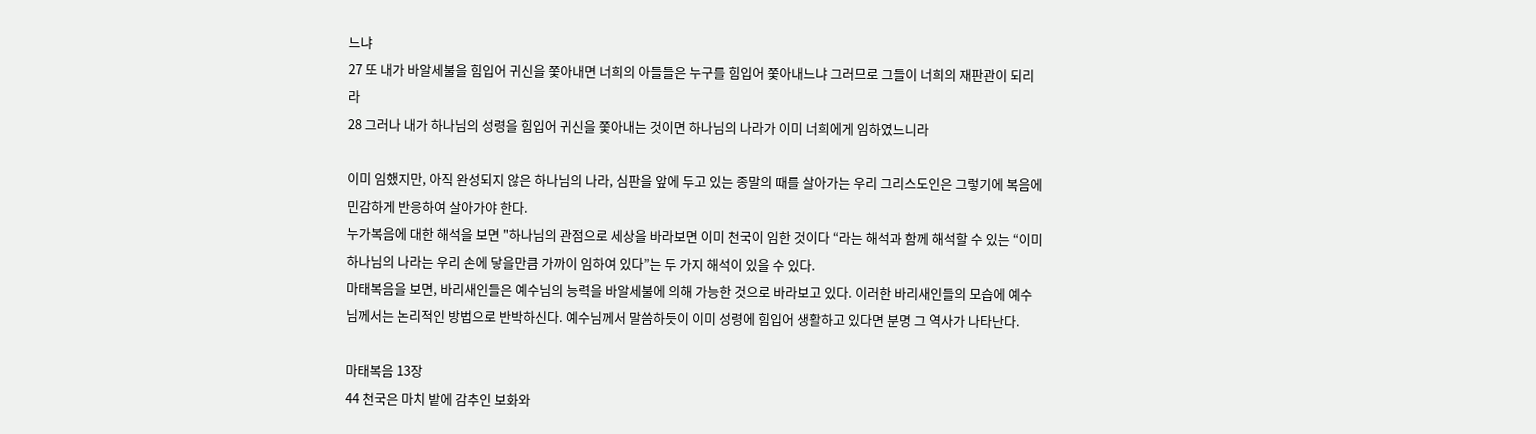느냐
27 또 내가 바알세불을 힘입어 귀신을 쫓아내면 너희의 아들들은 누구를 힘입어 쫓아내느냐 그러므로 그들이 너희의 재판관이 되리라
28 그러나 내가 하나님의 성령을 힘입어 귀신을 쫓아내는 것이면 하나님의 나라가 이미 너희에게 임하였느니라

이미 임했지만, 아직 완성되지 않은 하나님의 나라, 심판을 앞에 두고 있는 종말의 때를 살아가는 우리 그리스도인은 그렇기에 복음에 민감하게 반응하여 살아가야 한다.
누가복음에 대한 해석을 보면 "하나님의 관점으로 세상을 바라보면 이미 천국이 임한 것이다 “라는 해석과 함께 해석할 수 있는 “이미 하나님의 나라는 우리 손에 닿을만큼 가까이 임하여 있다”는 두 가지 해석이 있을 수 있다.
마태복음을 보면, 바리새인들은 예수님의 능력을 바알세불에 의해 가능한 것으로 바라보고 있다. 이러한 바리새인들의 모습에 예수님께서는 논리적인 방법으로 반박하신다. 예수님께서 말씀하듯이 이미 성령에 힘입어 생활하고 있다면 분명 그 역사가 나타난다.

마태복음 13장
44 천국은 마치 밭에 감추인 보화와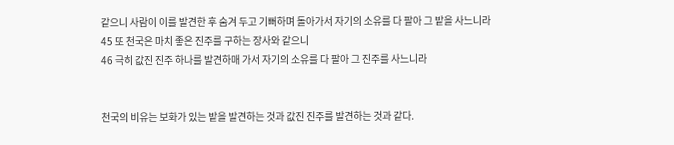같으니 사람이 이를 발견한 후 숨겨 두고 기뻐하며 돌아가서 자기의 소유를 다 팔아 그 밭을 사느니라
45 또 천국은 마치 좋은 진주를 구하는 장사와 같으니
46 극히 값진 진주 하나를 발견하매 가서 자기의 소유를 다 팔아 그 진주를 사느니라


천국의 비유는 보화가 있는 밭을 발견하는 것과 값진 진주를 발견하는 것과 같다.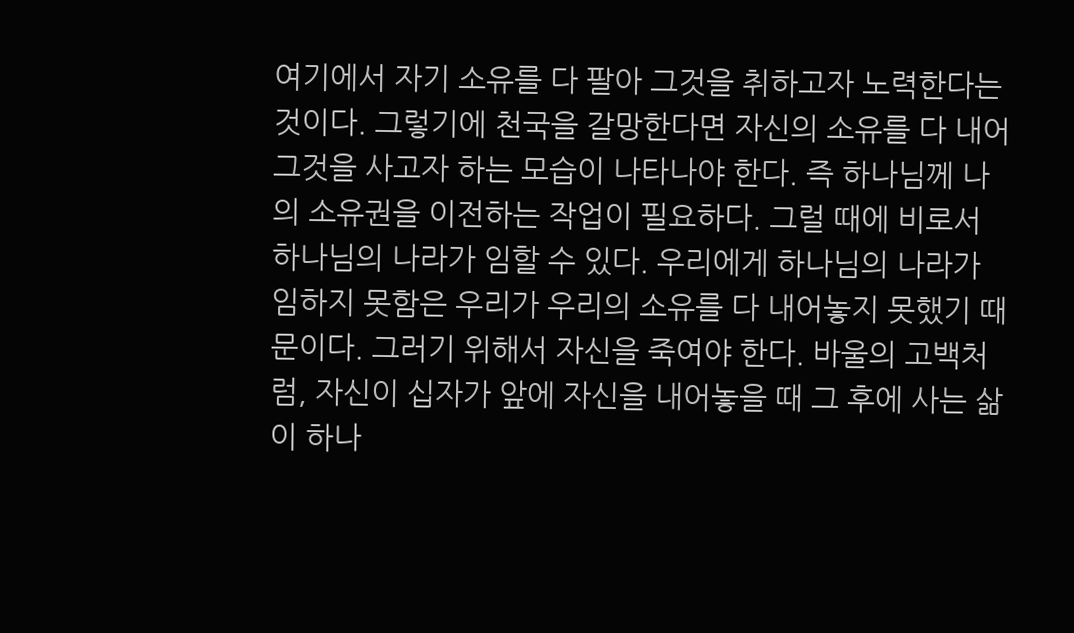여기에서 자기 소유를 다 팔아 그것을 취하고자 노력한다는 것이다. 그렇기에 천국을 갈망한다면 자신의 소유를 다 내어 그것을 사고자 하는 모습이 나타나야 한다. 즉 하나님께 나의 소유권을 이전하는 작업이 필요하다. 그럴 때에 비로서 하나님의 나라가 임할 수 있다. 우리에게 하나님의 나라가 임하지 못함은 우리가 우리의 소유를 다 내어놓지 못했기 때문이다. 그러기 위해서 자신을 죽여야 한다. 바울의 고백처럼, 자신이 십자가 앞에 자신을 내어놓을 때 그 후에 사는 삶이 하나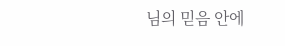님의 믿음 안에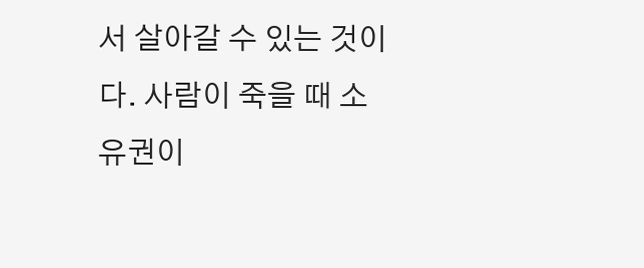서 살아갈 수 있는 것이다. 사람이 죽을 때 소유권이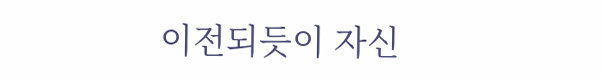이전되듯이 자신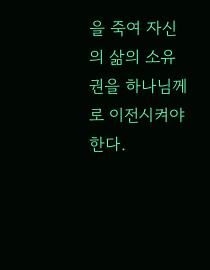을 죽여 자신의 삶의 소유권을 하나님께로 이전시켜야 한다.